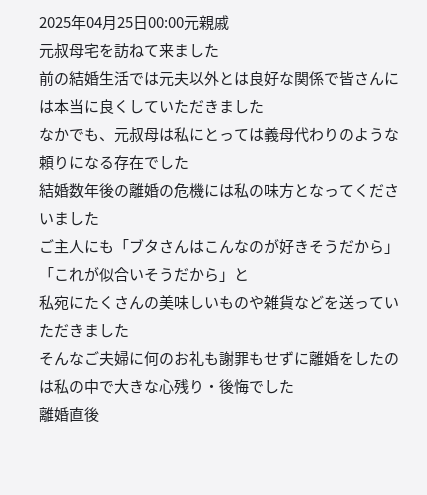2025年04月25日00:00元親戚
元叔母宅を訪ねて来ました
前の結婚生活では元夫以外とは良好な関係で皆さんには本当に良くしていただきました
なかでも、元叔母は私にとっては義母代わりのような頼りになる存在でした
結婚数年後の離婚の危機には私の味方となってくださいました
ご主人にも「ブタさんはこんなのが好きそうだから」「これが似合いそうだから」と
私宛にたくさんの美味しいものや雑貨などを送っていただきました
そんなご夫婦に何のお礼も謝罪もせずに離婚をしたのは私の中で大きな心残り・後悔でした
離婚直後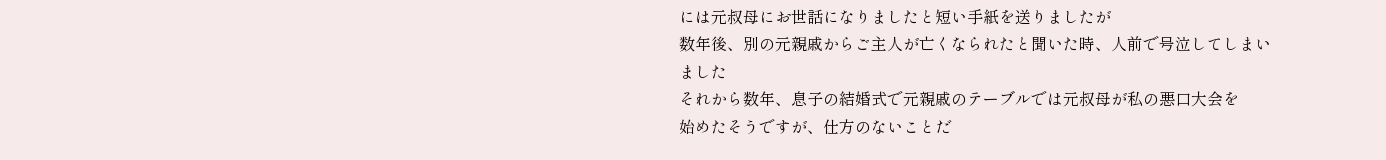には元叔母にお世話になりましたと短い手紙を送りましたが
数年後、別の元親戚からご主人が亡くなられたと聞いた時、人前で号泣してしまいました
それから数年、息子の結婚式で元親戚のテーブルでは元叔母が私の悪口大会を
始めたそうですが、仕方のないことだ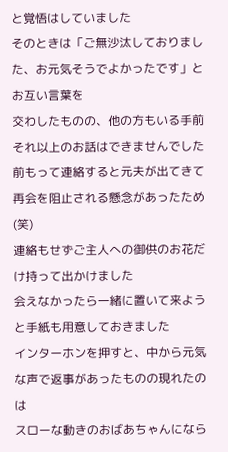と覚悟はしていました
そのときは「ご無沙汰しておりました、お元気そうでよかったです」とお互い言葉を
交わしたものの、他の方もいる手前それ以上のお話はできませんでした
前もって連絡すると元夫が出てきて再会を阻止される懸念があったため(笑)
連絡もせずご主人への御供のお花だけ持って出かけました
会えなかったら一緒に置いて来ようと手紙も用意しておきました
インターホンを押すと、中から元気な声で返事があったものの現れたのは
スローな動きのおばあちゃんになら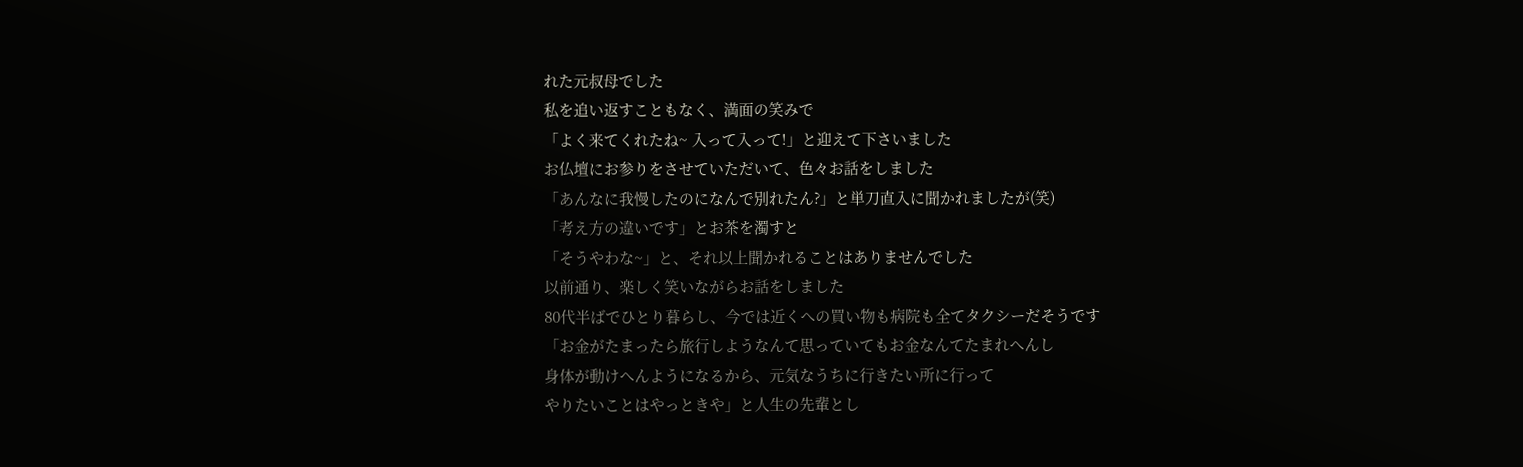れた元叔母でした
私を追い返すこともなく、満面の笑みで
「よく来てくれたね~ 入って入って!」と迎えて下さいました
お仏壇にお参りをさせていただいて、色々お話をしました
「あんなに我慢したのになんで別れたん?」と単刀直入に聞かれましたが(笑)
「考え方の違いです」とお茶を濁すと
「そうやわな~」と、それ以上聞かれることはありませんでした
以前通り、楽しく笑いながらお話をしました
80代半ばでひとり暮らし、今では近くへの買い物も病院も全てタクシーだそうです
「お金がたまったら旅行しようなんて思っていてもお金なんてたまれへんし
身体が動けへんようになるから、元気なうちに行きたい所に行って
やりたいことはやっときや」と人生の先輩とし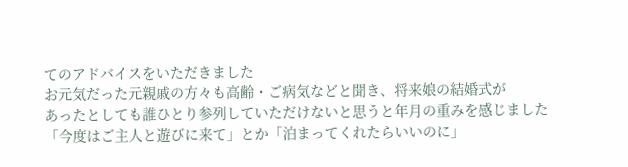てのアドバイスをいただきました
お元気だった元親戚の方々も高齢・ご病気などと聞き、将来娘の結婚式が
あったとしても誰ひとり参列していただけないと思うと年月の重みを感じました
「今度はご主人と遊びに来て」とか「泊まってくれたらいいのに」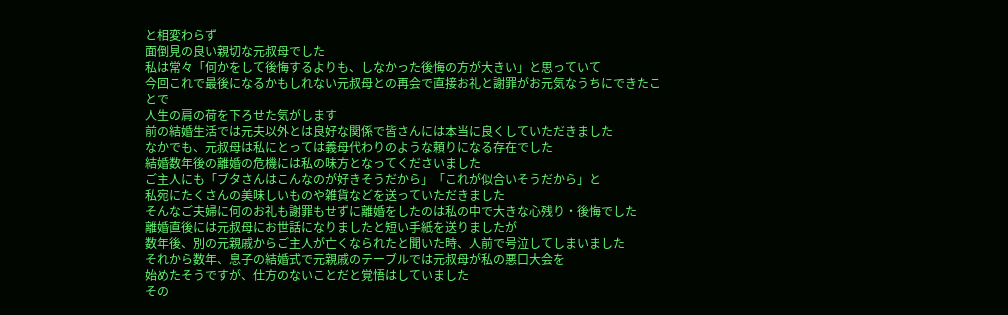と相変わらず
面倒見の良い親切な元叔母でした
私は常々「何かをして後悔するよりも、しなかった後悔の方が大きい」と思っていて
今回これで最後になるかもしれない元叔母との再会で直接お礼と謝罪がお元気なうちにできたことで
人生の肩の荷を下ろせた気がします
前の結婚生活では元夫以外とは良好な関係で皆さんには本当に良くしていただきました
なかでも、元叔母は私にとっては義母代わりのような頼りになる存在でした
結婚数年後の離婚の危機には私の味方となってくださいました
ご主人にも「ブタさんはこんなのが好きそうだから」「これが似合いそうだから」と
私宛にたくさんの美味しいものや雑貨などを送っていただきました
そんなご夫婦に何のお礼も謝罪もせずに離婚をしたのは私の中で大きな心残り・後悔でした
離婚直後には元叔母にお世話になりましたと短い手紙を送りましたが
数年後、別の元親戚からご主人が亡くなられたと聞いた時、人前で号泣してしまいました
それから数年、息子の結婚式で元親戚のテーブルでは元叔母が私の悪口大会を
始めたそうですが、仕方のないことだと覚悟はしていました
その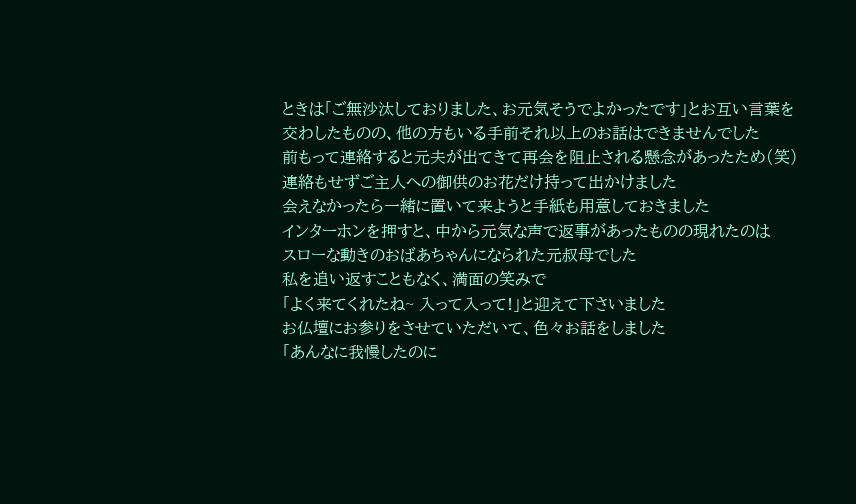ときは「ご無沙汰しておりました、お元気そうでよかったです」とお互い言葉を
交わしたものの、他の方もいる手前それ以上のお話はできませんでした
前もって連絡すると元夫が出てきて再会を阻止される懸念があったため(笑)
連絡もせずご主人への御供のお花だけ持って出かけました
会えなかったら一緒に置いて来ようと手紙も用意しておきました
インターホンを押すと、中から元気な声で返事があったものの現れたのは
スローな動きのおばあちゃんになられた元叔母でした
私を追い返すこともなく、満面の笑みで
「よく来てくれたね~ 入って入って!」と迎えて下さいました
お仏壇にお参りをさせていただいて、色々お話をしました
「あんなに我慢したのに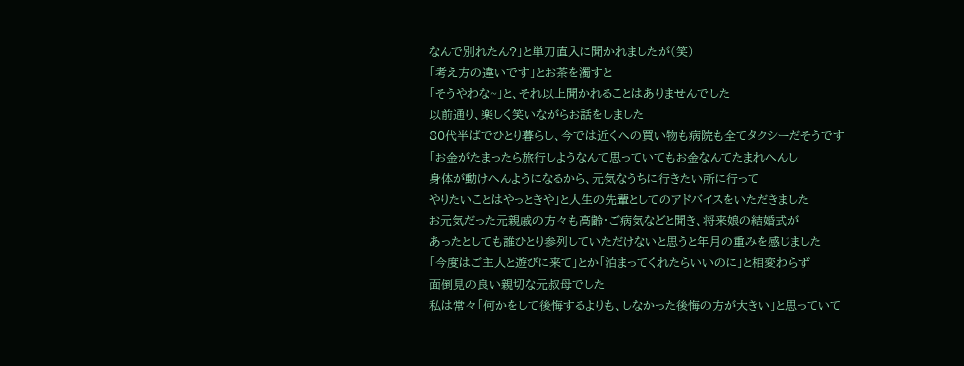なんで別れたん?」と単刀直入に聞かれましたが(笑)
「考え方の違いです」とお茶を濁すと
「そうやわな~」と、それ以上聞かれることはありませんでした
以前通り、楽しく笑いながらお話をしました
80代半ばでひとり暮らし、今では近くへの買い物も病院も全てタクシーだそうです
「お金がたまったら旅行しようなんて思っていてもお金なんてたまれへんし
身体が動けへんようになるから、元気なうちに行きたい所に行って
やりたいことはやっときや」と人生の先輩としてのアドバイスをいただきました
お元気だった元親戚の方々も高齢・ご病気などと聞き、将来娘の結婚式が
あったとしても誰ひとり参列していただけないと思うと年月の重みを感じました
「今度はご主人と遊びに来て」とか「泊まってくれたらいいのに」と相変わらず
面倒見の良い親切な元叔母でした
私は常々「何かをして後悔するよりも、しなかった後悔の方が大きい」と思っていて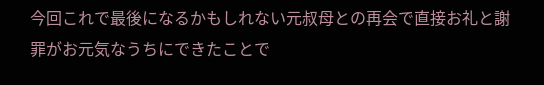今回これで最後になるかもしれない元叔母との再会で直接お礼と謝罪がお元気なうちにできたことで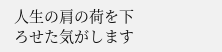人生の肩の荷を下ろせた気がします